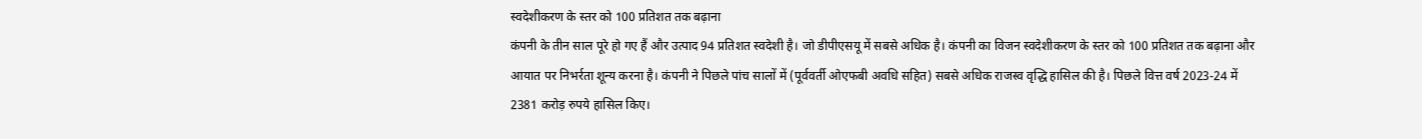स्वदेशीकरण के स्तर को 100 प्रतिशत तक बढ़ाना
कंपनी के तीन साल पूरे हो गए हैं और उत्पाद 94 प्रतिशत स्वदेशी है। जो डीपीएसयू में सबसे अधिक है। कंपनी का विजन स्वदेशीकरण के स्तर को 100 प्रतिशत तक बढ़ाना और आयात पर निभर्रता शून्य करना है। कंपनी ने पिछले पांच सालों में (पूर्ववर्ती ओएफबी अवधि सहित) सबसे अधिक राजस्व वृद्धि हासिल की है। पिछले वित्त वर्ष 2023-24 में 2381 करोड़ रुपये हासिल किए।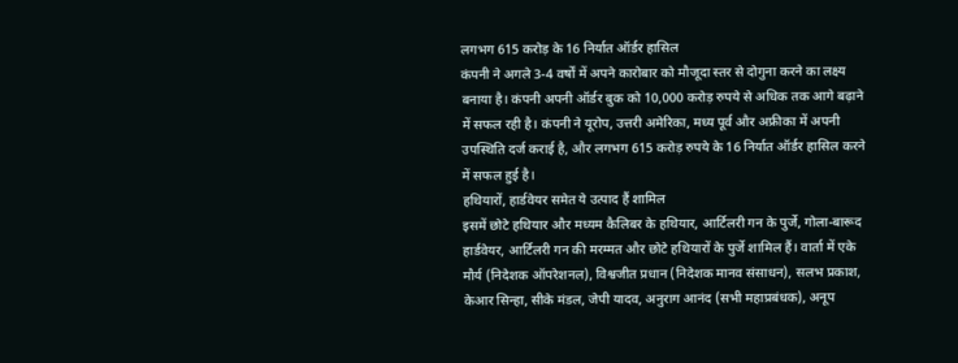लगभग 615 करोड़ के 16 निर्यात ऑर्डर हासिल
कंपनी ने अगले 3-4 वर्षों में अपने कारोबार को मौजूदा स्तर से दोगुना करने का लक्ष्य बनाया है। कंपनी अपनी ऑर्डर बुक को 10,000 करोड़ रुपये से अधिक तक आगे बढ़ाने में सफल रही है। कंपनी ने यूरोप, उत्तरी अमेरिका, मध्य पूर्व और अफ्रीका में अपनी उपस्थिति दर्ज कराई है, और लगभग 615 करोड़ रुपये के 16 निर्यात ऑर्डर हासिल करने में सफल हुई है।
हथियारों, हार्डवेयर समेत ये उत्पाद हैं शामिल
इसमें छोटे हथियार और मध्यम कैलिबर के हथियार, आर्टिलरी गन के पुर्जे, गोला-बारूद हार्डवेयर, आर्टिलरी गन की मरम्मत और छोटे हथियारों के पुर्जे शामिल हैं। वार्ता में एके मौर्य (निदेशक ऑपरेशनल), विश्वजीत प्रधान (निदेशक मानव संसाधन), सलभ प्रकाश, केआर सिन्हा, सीके मंडल, जेपी यादव, अनुराग आनंद (सभी महाप्रबंधक), अनूप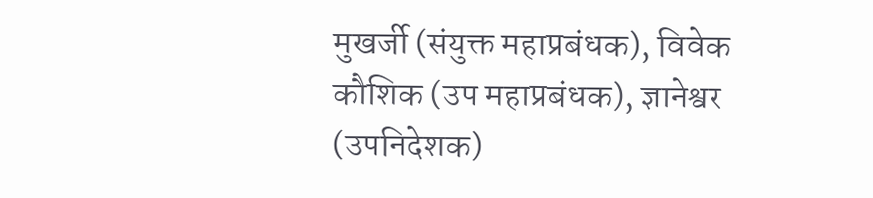मुखर्जी (संयुक्त महाप्रबंधक), विवेक कौशिक (उप महाप्रबंधक), ज्ञानेश्वर (उपनिदेशक)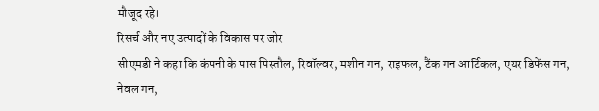मौजूद रहे।
रिसर्च और नए उत्पादों के विकास पर जोर
सीएमडी ने कहा कि कंपनी के पास पिस्तौल, रिवॉल्वर, मशीन गन, राइफल, टैंक गन आर्टिकल, एयर डिफेंस गन, नेवल गन,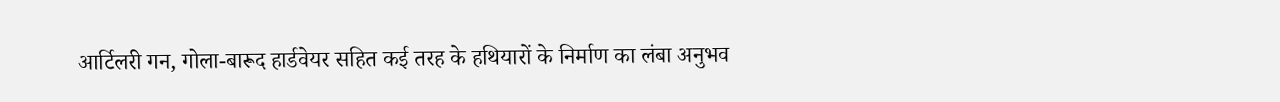आर्टिलरी गन, गोला-बारूद हार्डवेयर सहित कई तरह के हथियारों के निर्माण का लंबा अनुभव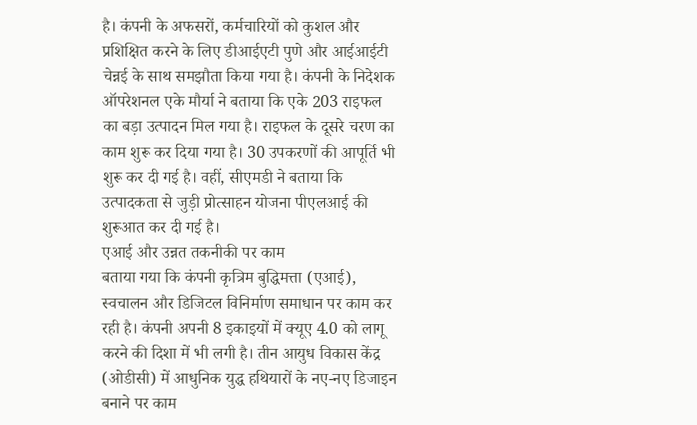है। कंपनी के अफसरों, कर्मचारियों को कुशल और प्रशिक्षित करने के लिए डीआईएटी पुणे और आईआईटी चेन्नई के साथ समझौता किया गया है। कंपनी के निदेशक ऑपरेशनल एके मौर्या ने बताया कि एके 203 राइफल का बड़ा उत्पादन मिल गया है। राइफल के दूसरे चरण का काम शुरू कर दिया गया है। 30 उपकरणों की आपूर्ति भी शुरू कर दी गई है। वहीं, सीएमडी ने बताया कि उत्पादकता से जुड़ी प्रोत्साहन योजना पीएलआई की शुरूआत कर दी गई है।
एआई और उन्नत तकनीकी पर काम
बताया गया कि कंपनी कृत्रिम बुद्धिमत्ता (एआई), स्वचालन और डिजिटल विनिर्माण समाधान पर काम कर रही है। कंपनी अपनी 8 इकाइयों में क्यूए 4.0 को लागू करने की दिशा में भी लगी है। तीन आयुध विकास केंद्र (ओडीसी) में आधुनिक युद्ध हथियारों के नए-नए डिजाइन बनाने पर काम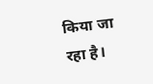किया जा रहा है।